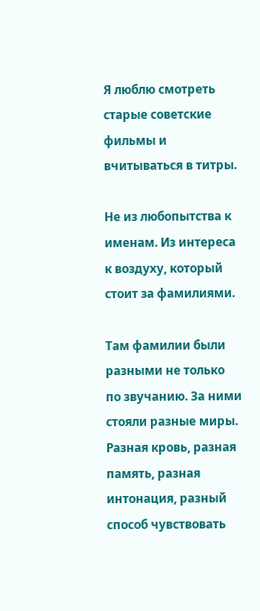Я люблю смотреть старые советские фильмы и вчитываться в титры.

Не из любопытства к именам. Из интереса к воздуху, который стоит за фамилиями.

Там фамилии были разными не только по звучанию. За ними стояли разные миры. Разная кровь, разная память, разная интонация, разный способ чувствовать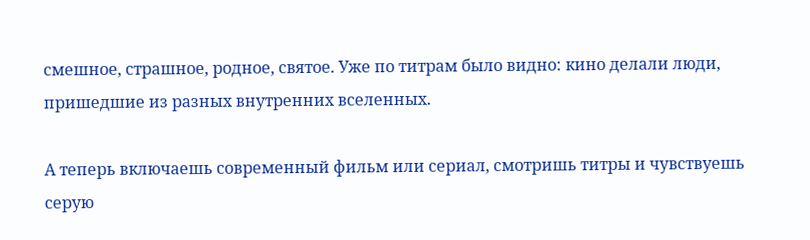смешное, страшное, родное, святое. Уже по титрам было видно: кино делали люди, пришедшие из разных внутренних вселенных.

А теперь включаешь современный фильм или сериал, смотришь титры и чувствуешь серую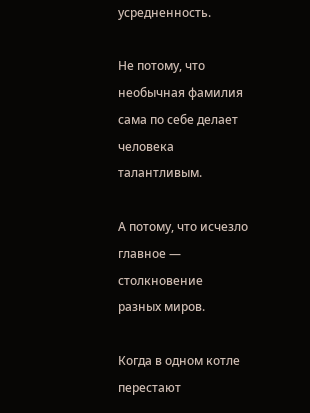усредненность.

Не потому, что необычная фамилия сама по себе делает человека талантливым.

А потому, что исчезло главное — столкновение разных миров.

Когда в одном котле перестают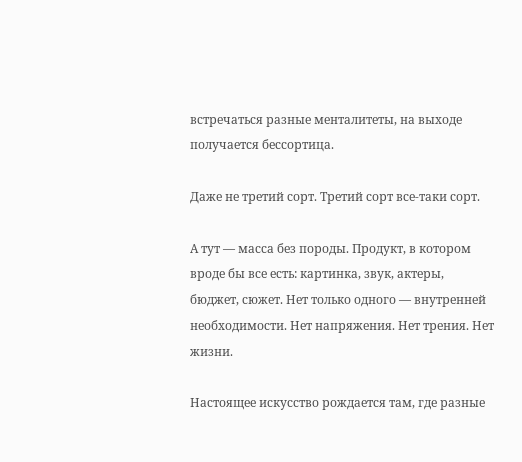встречаться разные менталитеты, на выходе получается бессортица.

Даже не третий сорт. Третий сорт все-таки сорт.

А тут — масса без породы. Продукт, в котором вроде бы все есть: картинка, звук, актеры, бюджет, сюжет. Нет только одного — внутренней необходимости. Нет напряжения. Нет трения. Нет жизни.

Настоящее искусство рождается там, где разные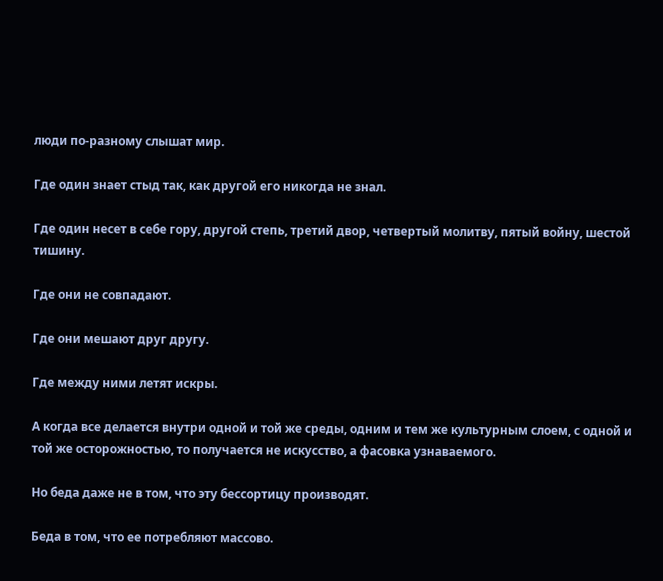люди по-разному слышат мир.

Где один знает стыд так, как другой его никогда не знал.

Где один несет в себе гору, другой степь, третий двор, четвертый молитву, пятый войну, шестой тишину.

Где они не совпадают.

Где они мешают друг другу.

Где между ними летят искры.

А когда все делается внутри одной и той же среды, одним и тем же культурным слоем, с одной и той же осторожностью, то получается не искусство, а фасовка узнаваемого.

Но беда даже не в том, что эту бессортицу производят.

Беда в том, что ее потребляют массово.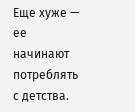Еще хуже — ее начинают потреблять с детства.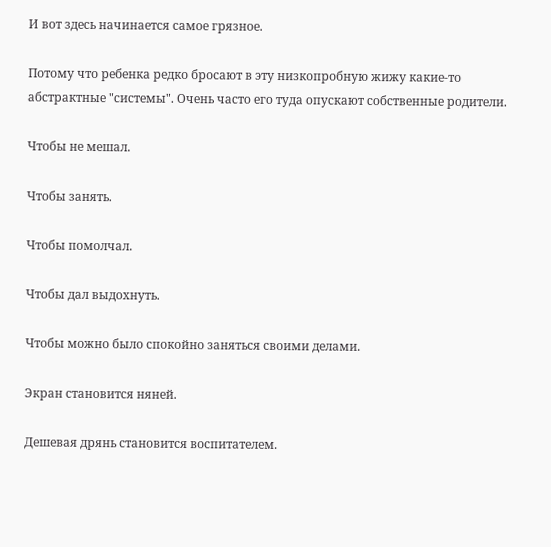И вот здесь начинается самое грязное.

Потому что ребенка редко бросают в эту низкопробную жижу какие-то абстрактные "системы". Очень часто его туда опускают собственные родители.

Чтобы не мешал.

Чтобы занять.

Чтобы помолчал.

Чтобы дал выдохнуть.

Чтобы можно было спокойно заняться своими делами.

Экран становится няней.

Дешевая дрянь становится воспитателем.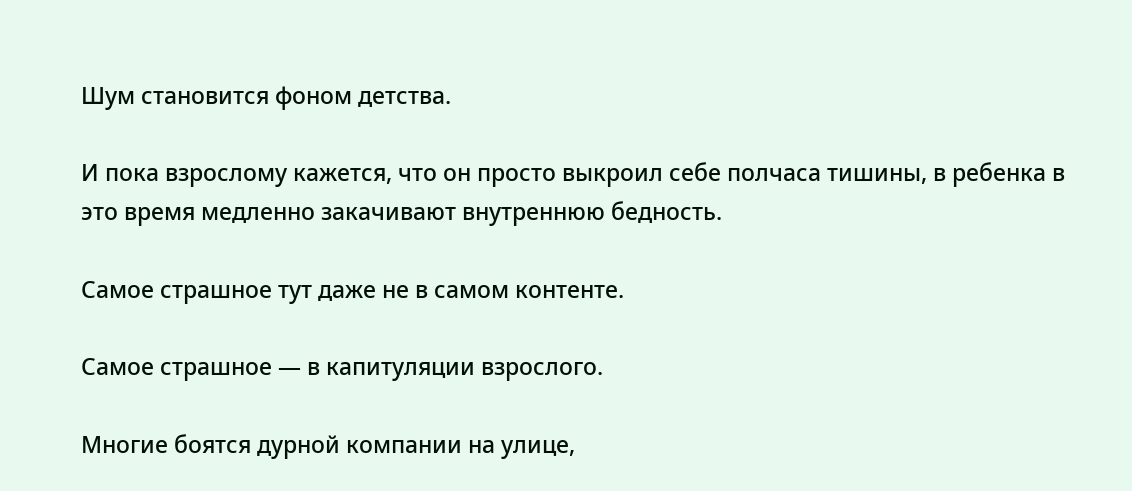Шум становится фоном детства.

И пока взрослому кажется, что он просто выкроил себе полчаса тишины, в ребенка в это время медленно закачивают внутреннюю бедность.

Самое страшное тут даже не в самом контенте.

Самое страшное — в капитуляции взрослого.

Многие боятся дурной компании на улице,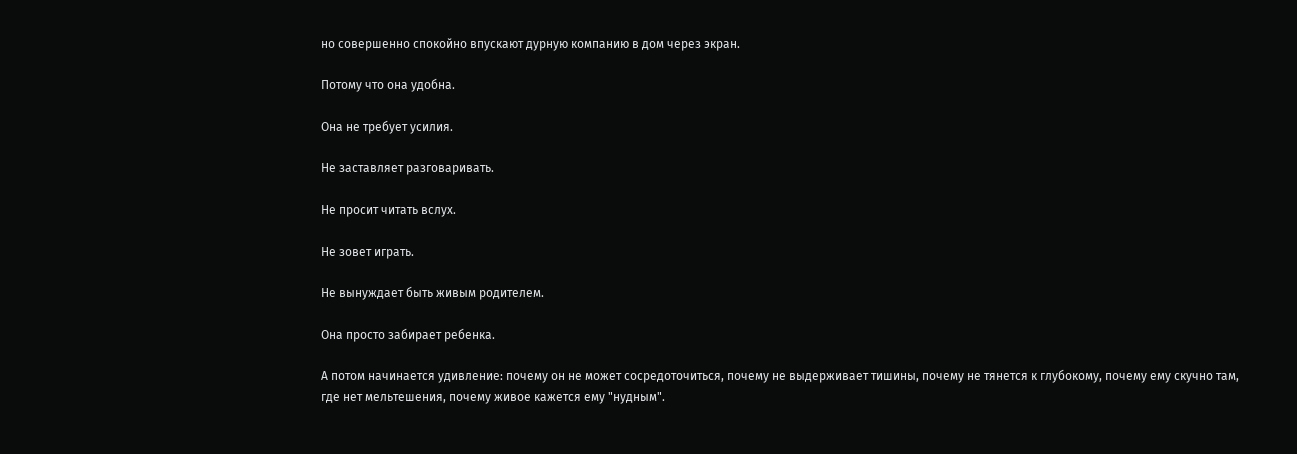но совершенно спокойно впускают дурную компанию в дом через экран.

Потому что она удобна.

Она не требует усилия.

Не заставляет разговаривать.

Не просит читать вслух.

Не зовет играть.

Не вынуждает быть живым родителем.

Она просто забирает ребенка.

А потом начинается удивление: почему он не может сосредоточиться, почему не выдерживает тишины, почему не тянется к глубокому, почему ему скучно там, где нет мельтешения, почему живое кажется ему "нудным".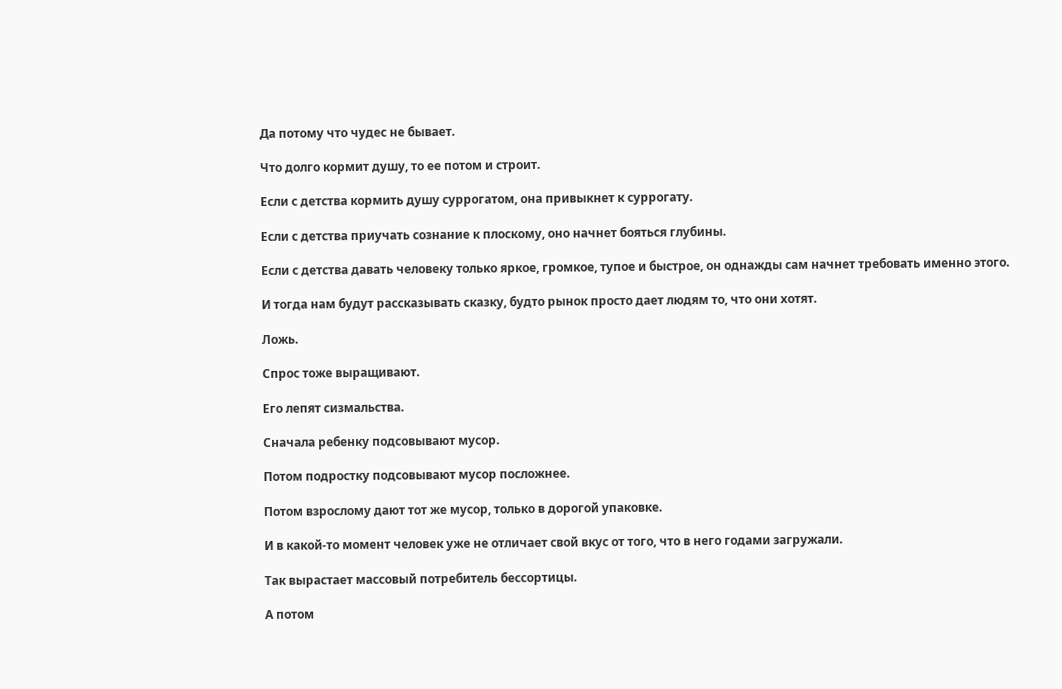Да потому что чудес не бывает.

Что долго кормит душу, то ее потом и строит.

Если с детства кормить душу суррогатом, она привыкнет к суррогату.

Если с детства приучать сознание к плоскому, оно начнет бояться глубины.

Если с детства давать человеку только яркое, громкое, тупое и быстрое, он однажды сам начнет требовать именно этого.

И тогда нам будут рассказывать сказку, будто рынок просто дает людям то, что они хотят.

Ложь.

Спрос тоже выращивают.

Его лепят сизмальства.

Сначала ребенку подсовывают мусор.

Потом подростку подсовывают мусор посложнее.

Потом взрослому дают тот же мусор, только в дорогой упаковке.

И в какой-то момент человек уже не отличает свой вкус от того, что в него годами загружали.

Так вырастает массовый потребитель бессортицы.

А потом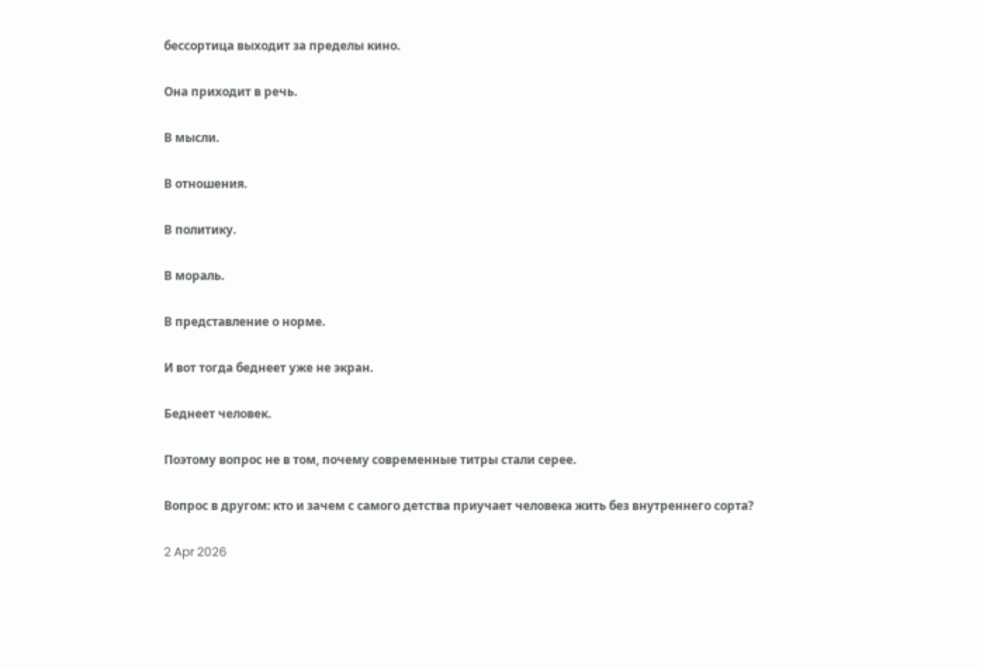бессортица выходит за пределы кино.

Она приходит в речь.

В мысли.

В отношения.

В политику.

В мораль.

В представление о норме.

И вот тогда беднеет уже не экран.

Беднеет человек.

Поэтому вопрос не в том, почему современные титры стали серее.

Вопрос в другом: кто и зачем с самого детства приучает человека жить без внутреннего сорта?

2 Apr 2026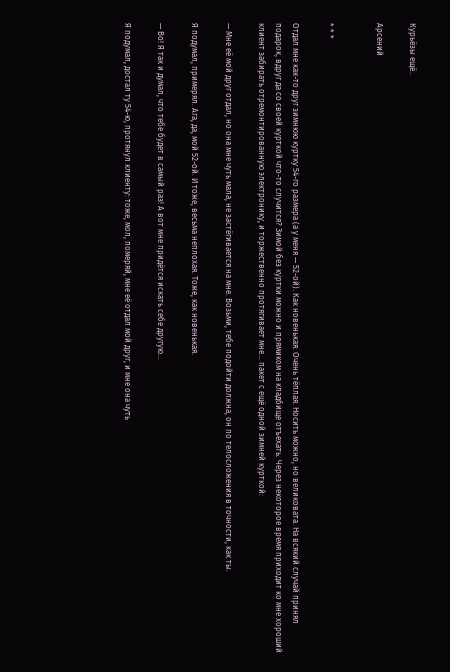Курьёзы ещё..

Арсений


* * *

Отдал мне как-то друг зимнюю куртку 54-го размера (а у меня — 52-ой). Как новенькая. Очень тёплая. Носить можно, но великовата. На всякий случай принял подарок, вдруг да со своей курткой что-то случится? Зимой без куртки можно и прямиком на кладбище отъехать. Через некоторое время приходит ко мне хороший клиент забирать отремонтированную электронику, и торжественно протягивает мне... пакет с ещё одной зимней курткой:

— Мне её мой друг отдал, но она мне чуть мала, не застёгивается на мне. Возьми, тебе подойти должна, он по телосложения в точности, как ты.

Я подумал, примерял. Ага, да, мой 52-ой. И тоже, весьма неплохая. Тоже, как новенькая.

— Во! Я так и думал, что тебе будет в самый раз! А вот мне придётся искать себе другую...

Я подумал, достал ту 54-ю, протянул клиенту: тоже, мол, померяй, мне её отдал мой друг, и мне она чуть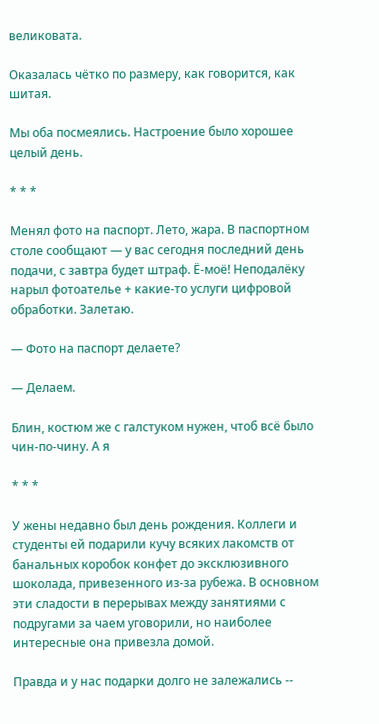великовата.

Оказалась чётко по размеру, как говорится, как шитая.

Мы оба посмеялись. Настроение было хорошее целый день.

* * *

Менял фото на паспорт. Лето, жара. В паспортном столе сообщают — у вас сегодня последний день подачи, с завтра будет штраф. Ё-моё! Неподалёку нарыл фотоателье + какие-то услуги цифровой обработки. Залетаю.

— Фото на паспорт делаете?

— Делаем.

Блин, костюм же с галстуком нужен, чтоб всё было чин-по-чину. А я

* * *

У жены недавно был день рождения. Коллеги и студенты ей подарили кучу всяких лакомств от банальных коробок конфет до эксклюзивного шоколада, привезенного из-за рубежа. В основном эти сладости в перерывах между занятиями с подругами за чаем уговорили, но наиболее интересные она привезла домой.

Правда и у нас подарки долго не залежались --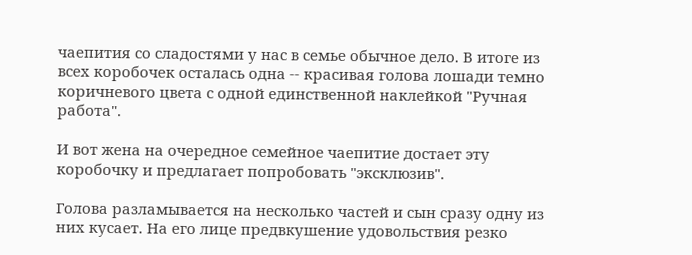чаепития со сладостями у нас в семье обычное дело. В итоге из всех коробочек осталась одна -- красивая голова лошади темно коричневого цвета с одной единственной наклейкой "Ручная работа".

И вот жена на очередное семейное чаепитие достает эту коробочку и предлагает попробовать "эксклюзив".

Голова разламывается на несколько частей и сын сразу одну из них кусает. На его лице предвкушение удовольствия резко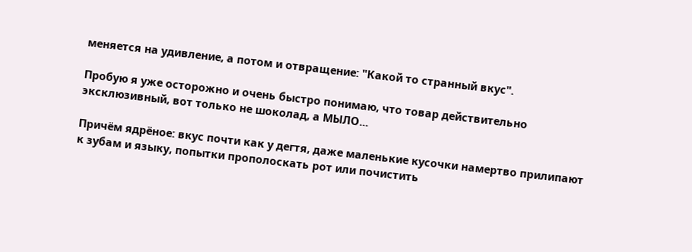меняется на удивление, а потом и отвращение: "Какой то странный вкус".

Пробую я уже осторожно и очень быстро понимаю, что товар действительно эксклюзивный, вот только не шоколад, а МЫЛО...

Причём ядрёное: вкус почти как у дегтя, даже маленькие кусочки намертво прилипают к зубам и языку, попытки прополоскать рот или почистить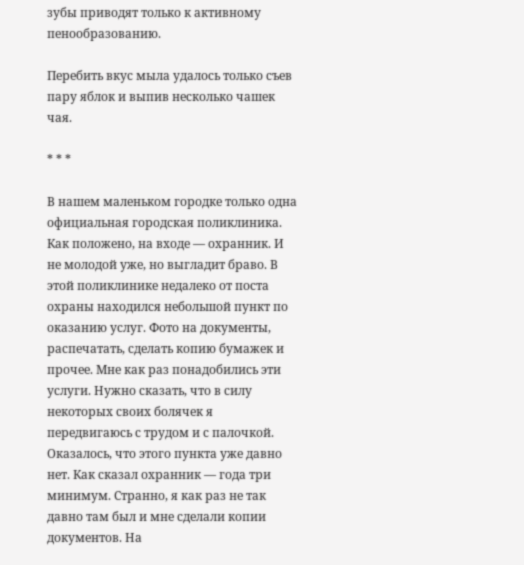зубы приводят только к активному пенообразованию.

Перебить вкус мыла удалось только съев пару яблок и выпив несколько чашек чая.

* * *

В нашем маленьком городке только одна официальная городская поликлиника. Как положено, на входе — охранник. И не молодой уже, но выгладит браво. В этой поликлинике недалеко от поста охраны находился небольшой пункт по оказанию услуг. Фото на документы, распечатать, сделать копию бумажек и прочее. Мне как раз понадобились эти услуги. Нужно сказать, что в силу некоторых своих болячек я передвигаюсь с трудом и с палочкой. Оказалось, что этого пункта уже давно нет. Как сказал охранник — года три минимум. Странно, я как раз не так давно там был и мне сделали копии документов. На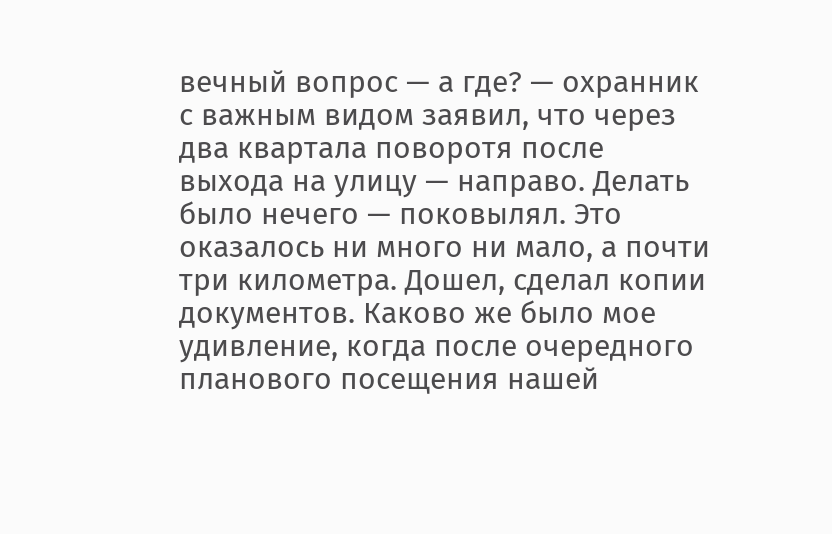вечный вопрос — а где? — охранник с важным видом заявил, что через два квартала поворотя после выхода на улицу — направо. Делать было нечего — поковылял. Это оказалось ни много ни мало, а почти три километра. Дошел, сделал копии документов. Каково же было мое удивление, когда после очередного планового посещения нашей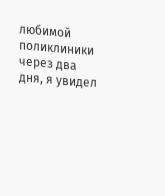любимой поликлиники через два дня, я увидел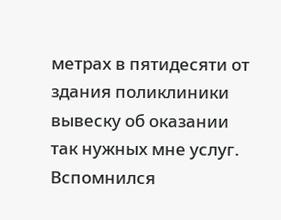метрах в пятидесяти от здания поликлиники вывеску об оказании так нужных мне услуг. Вспомнился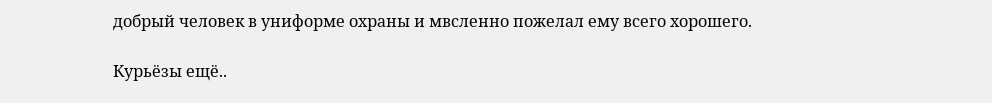добрый человек в униформе охраны и мвсленно пожелал ему всего хорошего.

Курьёзы ещё..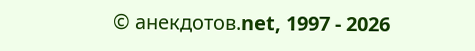© анекдотов.net, 1997 - 2026